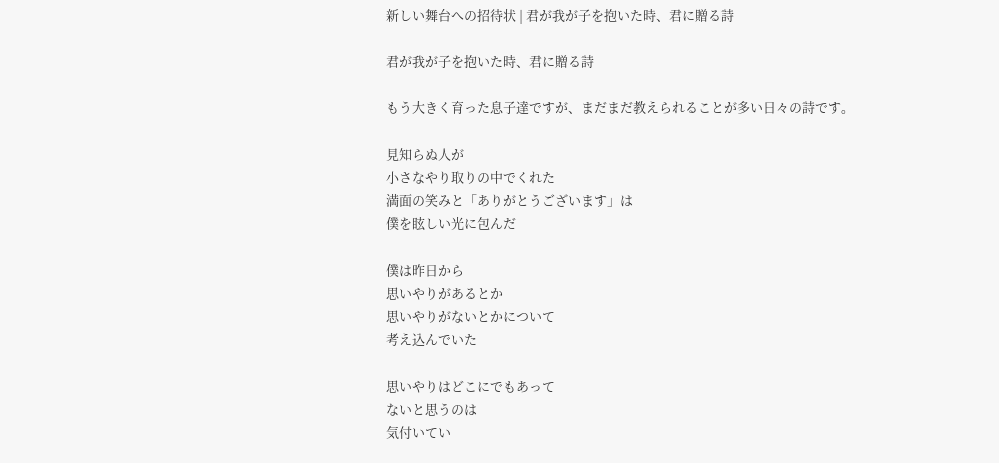新しい舞台への招待状 | 君が我が子を抱いた時、君に贈る詩

君が我が子を抱いた時、君に贈る詩

もう大きく育った息子達ですが、まだまだ教えられることが多い日々の詩です。

見知らぬ人が
小さなやり取りの中でくれた
満面の笑みと「ありがとうございます」は
僕を眩しい光に包んだ

僕は昨日から
思いやりがあるとか
思いやりがないとかについて
考え込んでいた

思いやりはどこにでもあって
ないと思うのは
気付いてい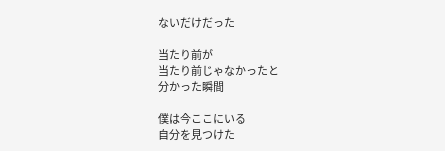ないだけだった

当たり前が
当たり前じゃなかったと
分かった瞬間

僕は今ここにいる
自分を見つけた